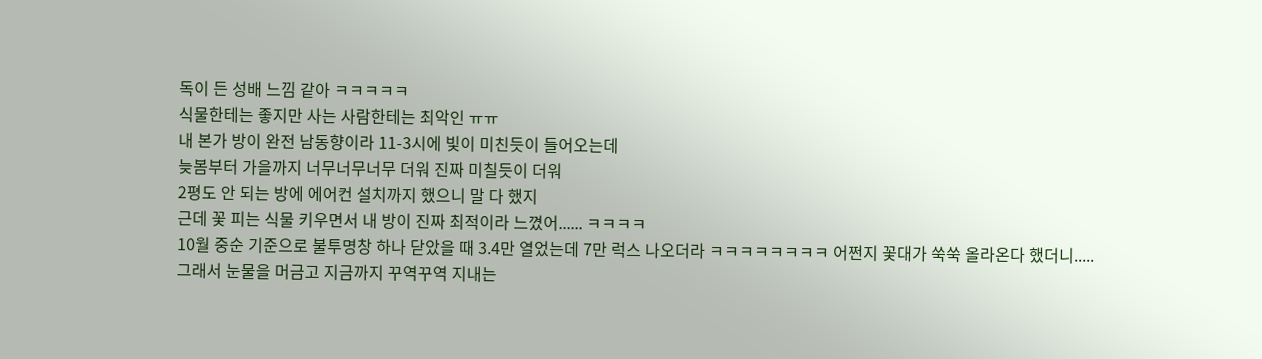독이 든 성배 느낌 같아 ㅋㅋㅋㅋㅋ
식물한테는 좋지만 사는 사람한테는 최악인 ㅠㅠ
내 본가 방이 완전 남동향이라 11-3시에 빛이 미친듯이 들어오는데
늦봄부터 가을까지 너무너무너무 더워 진짜 미칠듯이 더워
2평도 안 되는 방에 에어컨 설치까지 했으니 말 다 했지
근데 꽃 피는 식물 키우면서 내 방이 진짜 최적이라 느꼈어...... ㅋㅋㅋㅋ
10월 중순 기준으로 불투명창 하나 닫았을 때 3.4만 열었는데 7만 럭스 나오더라 ㅋㅋㅋㅋㅋㅋㅋㅋ 어쩐지 꽃대가 쑥쑥 올라온다 했더니.....
그래서 눈물을 머금고 지금까지 꾸역꾸역 지내는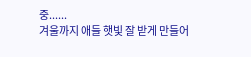중......
겨울까지 애들 햇빛 잘 받게 만들어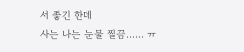서 좋긴 한데
사는 나는 눈물 찔끔...... ㅠ